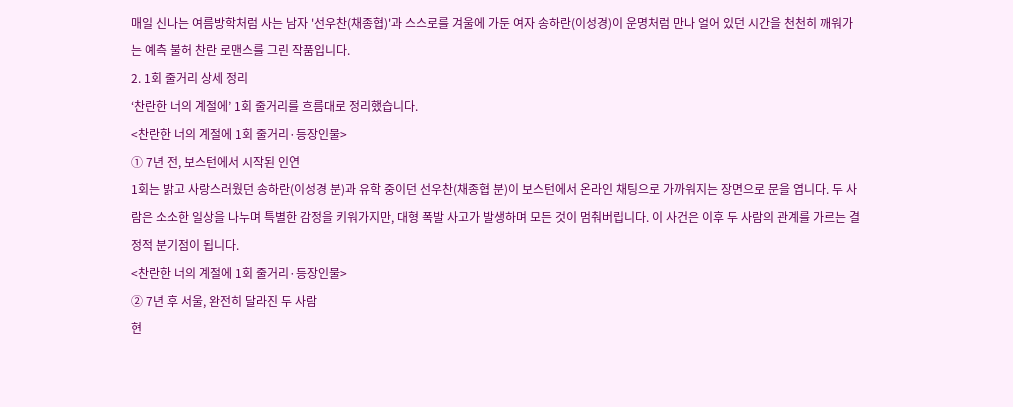매일 신나는 여름방학처럼 사는 남자 '선우찬(채종협)'과 스스로를 겨울에 가둔 여자 송하란(이성경)이 운명처럼 만나 얼어 있던 시간을 천천히 깨워가는 예측 불허 찬란 로맨스를 그린 작품입니다.
2. 1회 줄거리 상세 정리
‘찬란한 너의 계절에’ 1회 줄거리를 흐름대로 정리했습니다.
<찬란한 너의 계절에 1회 줄거리·등장인물>
① 7년 전, 보스턴에서 시작된 인연
1회는 밝고 사랑스러웠던 송하란(이성경 분)과 유학 중이던 선우찬(채종협 분)이 보스턴에서 온라인 채팅으로 가까워지는 장면으로 문을 엽니다. 두 사람은 소소한 일상을 나누며 특별한 감정을 키워가지만, 대형 폭발 사고가 발생하며 모든 것이 멈춰버립니다. 이 사건은 이후 두 사람의 관계를 가르는 결정적 분기점이 됩니다.
<찬란한 너의 계절에 1회 줄거리·등장인물>
② 7년 후 서울, 완전히 달라진 두 사람
현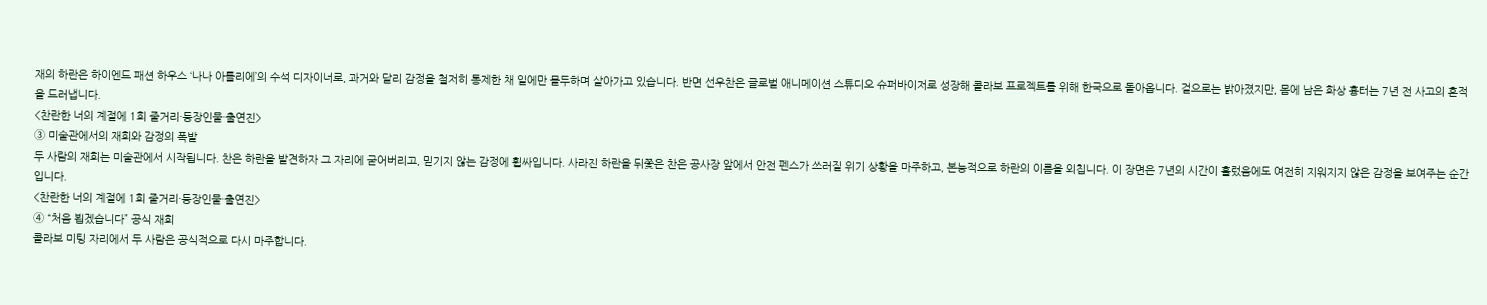재의 하란은 하이엔드 패션 하우스 ‘나나 아틀리에’의 수석 디자이너로, 과거와 달리 감정을 철저히 통제한 채 일에만 몰두하며 살아가고 있습니다. 반면 선우찬은 글로벌 애니메이션 스튜디오 슈퍼바이저로 성장해 콜라보 프로젝트를 위해 한국으로 돌아옵니다. 겉으로는 밝아졌지만, 몸에 남은 화상 흉터는 7년 전 사고의 흔적을 드러냅니다.
<찬란한 너의 계절에 1회 줄거리·등장인물·출연진>
③ 미술관에서의 재회와 감정의 폭발
두 사람의 재회는 미술관에서 시작됩니다. 찬은 하란을 발견하자 그 자리에 굳어버리고, 믿기지 않는 감정에 휩싸입니다. 사라진 하란을 뒤쫓은 찬은 공사장 앞에서 안전 펜스가 쓰러질 위기 상황을 마주하고, 본능적으로 하란의 이름을 외칩니다. 이 장면은 7년의 시간이 흘렀음에도 여전히 지워지지 않은 감정을 보여주는 순간입니다.
<찬란한 너의 계절에 1회 줄거리·등장인물·출연진>
④ “처음 뵙겠습니다” 공식 재회
콜라보 미팅 자리에서 두 사람은 공식적으로 다시 마주합니다.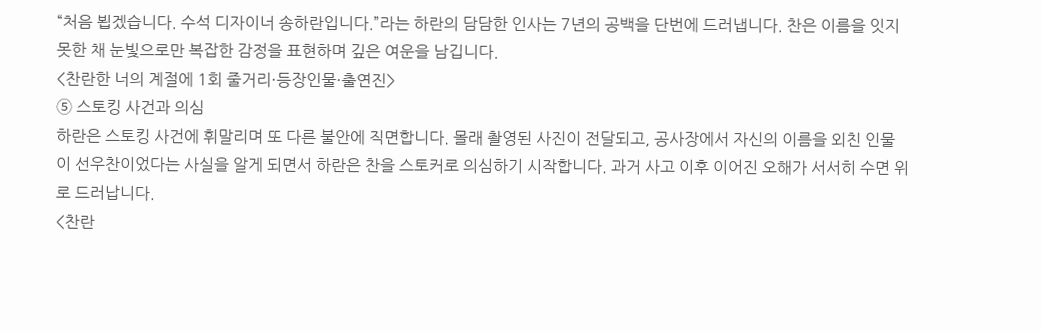“처음 뵙겠습니다. 수석 디자이너 송하란입니다.”라는 하란의 담담한 인사는 7년의 공백을 단번에 드러냅니다. 찬은 이름을 잇지 못한 채 눈빛으로만 복잡한 감정을 표현하며 깊은 여운을 남깁니다.
<찬란한 너의 계절에 1회 줄거리·등장인물·출연진>
⑤ 스토킹 사건과 의심
하란은 스토킹 사건에 휘말리며 또 다른 불안에 직면합니다. 몰래 촬영된 사진이 전달되고, 공사장에서 자신의 이름을 외친 인물이 선우찬이었다는 사실을 알게 되면서 하란은 찬을 스토커로 의심하기 시작합니다. 과거 사고 이후 이어진 오해가 서서히 수면 위로 드러납니다.
<찬란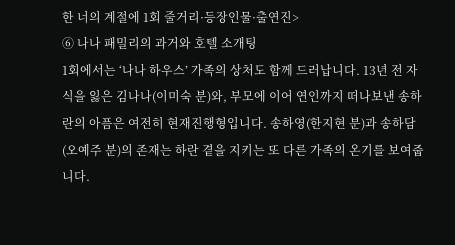한 너의 계절에 1회 줄거리·등장인물·출연진>
⑥ 나나 패밀리의 과거와 호텔 소개팅
1회에서는 ‘나나 하우스’ 가족의 상처도 함께 드러납니다. 13년 전 자식을 잃은 김나나(이미숙 분)와, 부모에 이어 연인까지 떠나보낸 송하란의 아픔은 여전히 현재진행형입니다. 송하영(한지현 분)과 송하담(오예주 분)의 존재는 하란 곁을 지키는 또 다른 가족의 온기를 보여줍니다.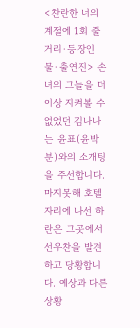<찬란한 너의 계절에 1회 줄거리·등장인물·출연진> 손녀의 그늘을 더 이상 지켜볼 수 없었던 김나나는 윤표(윤박 분)와의 소개팅을 주선합니다. 마지못해 호텔 자리에 나선 하란은 그곳에서 선우찬을 발견하고 당황합니다. 예상과 다른 상황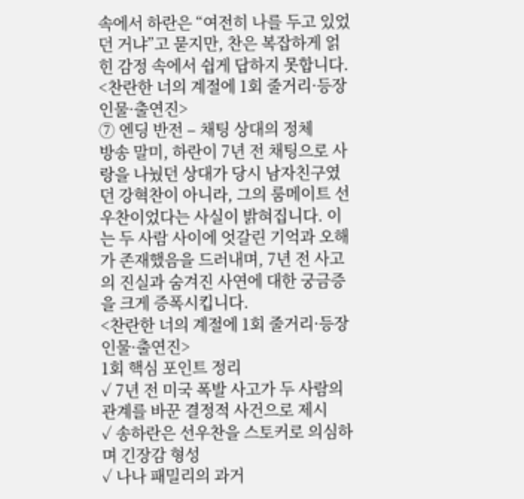속에서 하란은 “여전히 나를 두고 있었던 거냐”고 묻지만, 찬은 복잡하게 얽힌 감정 속에서 쉽게 답하지 못합니다.
<찬란한 너의 계절에 1회 줄거리·등장인물·출연진>
⑦ 엔딩 반전 – 채팅 상대의 정체
방송 말미, 하란이 7년 전 채팅으로 사랑을 나눴던 상대가 당시 남자친구였던 강혁찬이 아니라, 그의 룸메이트 선우찬이었다는 사실이 밝혀집니다. 이는 두 사람 사이에 엇갈린 기억과 오해가 존재했음을 드러내며, 7년 전 사고의 진실과 숨겨진 사연에 대한 궁금증을 크게 증폭시킵니다.
<찬란한 너의 계절에 1회 줄거리·등장인물·출연진>
1회 핵심 포인트 정리
✓ 7년 전 미국 폭발 사고가 두 사람의 관계를 바꾼 결정적 사건으로 제시
✓ 송하란은 선우찬을 스토커로 의심하며 긴장감 형성
✓ 나나 패밀리의 과거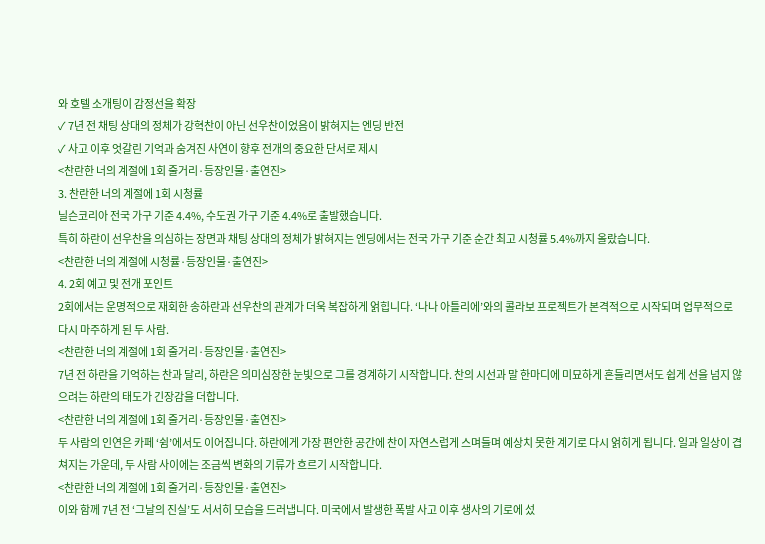와 호텔 소개팅이 감정선을 확장
✓ 7년 전 채팅 상대의 정체가 강혁찬이 아닌 선우찬이었음이 밝혀지는 엔딩 반전
✓ 사고 이후 엇갈린 기억과 숨겨진 사연이 향후 전개의 중요한 단서로 제시
<찬란한 너의 계절에 1회 줄거리·등장인물·출연진>
3. 찬란한 너의 계절에 1회 시청률
닐슨코리아 전국 가구 기준 4.4%, 수도권 가구 기준 4.4%로 출발했습니다.
특히 하란이 선우찬을 의심하는 장면과 채팅 상대의 정체가 밝혀지는 엔딩에서는 전국 가구 기준 순간 최고 시청률 5.4%까지 올랐습니다.
<찬란한 너의 계절에 시청률·등장인물·출연진>
4. 2회 예고 및 전개 포인트
2회에서는 운명적으로 재회한 송하란과 선우찬의 관계가 더욱 복잡하게 얽힙니다. ‘나나 아틀리에’와의 콜라보 프로젝트가 본격적으로 시작되며 업무적으로 다시 마주하게 된 두 사람.
<찬란한 너의 계절에 1회 줄거리·등장인물·출연진>
7년 전 하란을 기억하는 찬과 달리, 하란은 의미심장한 눈빛으로 그를 경계하기 시작합니다. 찬의 시선과 말 한마디에 미묘하게 흔들리면서도 쉽게 선을 넘지 않으려는 하란의 태도가 긴장감을 더합니다.
<찬란한 너의 계절에 1회 줄거리·등장인물·출연진>
두 사람의 인연은 카페 ‘쉼’에서도 이어집니다. 하란에게 가장 편안한 공간에 찬이 자연스럽게 스며들며 예상치 못한 계기로 다시 얽히게 됩니다. 일과 일상이 겹쳐지는 가운데, 두 사람 사이에는 조금씩 변화의 기류가 흐르기 시작합니다.
<찬란한 너의 계절에 1회 줄거리·등장인물·출연진>
이와 함께 7년 전 ‘그날의 진실’도 서서히 모습을 드러냅니다. 미국에서 발생한 폭발 사고 이후 생사의 기로에 섰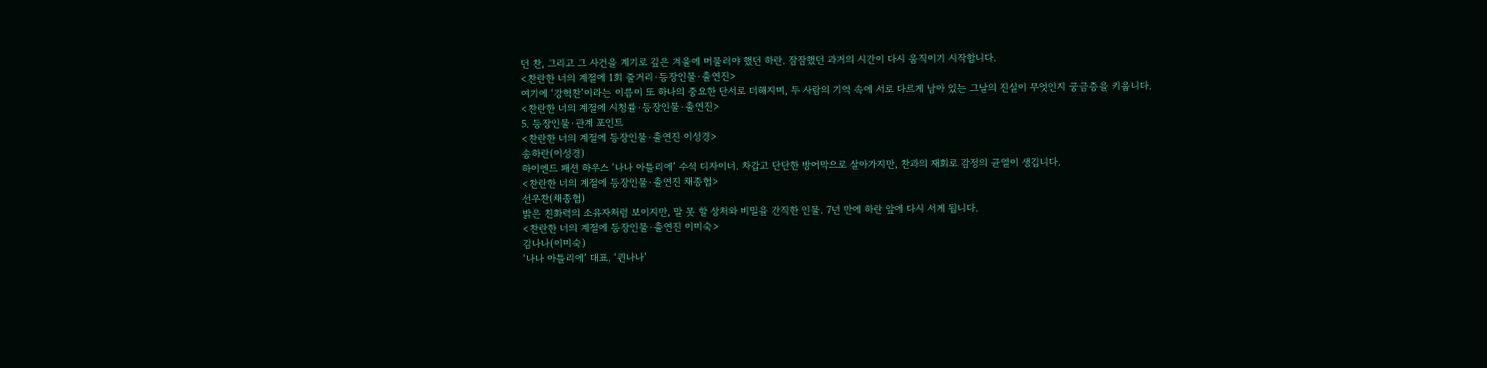던 찬, 그리고 그 사건을 계기로 깊은 겨울에 머물러야 했던 하란. 잠잠했던 과거의 시간이 다시 움직이기 시작합니다.
<찬란한 너의 계절에 1회 줄거리·등장인물·출연진>
여기에 ‘강혁찬’이라는 이름이 또 하나의 중요한 단서로 더해지며, 두 사람의 기억 속에 서로 다르게 남아 있는 그날의 진실이 무엇인지 궁금증을 키웁니다.
<찬란한 너의 계절에 시청률·등장인물·출연진>
5. 등장인물·관계 포인트
<찬란한 너의 계절에 등장인물·출연진 이성경>
송하란(이성경)
하이엔드 패션 하우스 ‘나나 아틀리에’ 수석 디자이너. 차갑고 단단한 방어막으로 살아가지만, 찬과의 재회로 감정의 균열이 생깁니다.
<찬란한 너의 계절에 등장인물·출연진 채종협>
선우찬(채종협)
밝은 친화력의 소유자처럼 보이지만, 말 못 할 상처와 비밀을 간직한 인물. 7년 만에 하란 앞에 다시 서게 됩니다.
<찬란한 너의 계절에 등장인물·출연진 이미숙>
김나나(이미숙)
‘나나 아틀리에’ 대표. ‘퀸나나’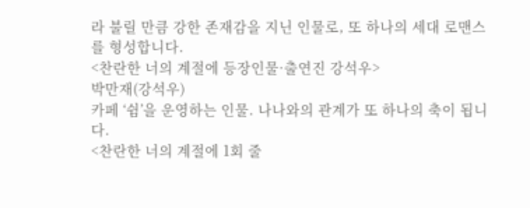라 불릴 만큼 강한 존재감을 지닌 인물로, 또 하나의 세대 로맨스를 형성합니다.
<찬란한 너의 계절에 등장인물·출연진 강석우>
박만재(강석우)
카페 ‘쉼’을 운영하는 인물. 나나와의 관계가 또 하나의 축이 됩니다.
<찬란한 너의 계절에 1회 줄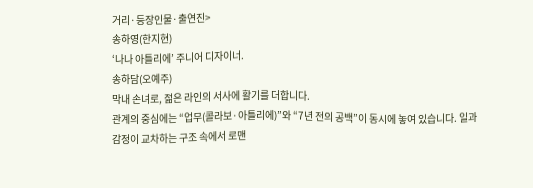거리·등장인물·출연진>
송하영(한지현)
‘나나 아틀리에’ 주니어 디자이너.
송하담(오예주)
막내 손녀로, 젊은 라인의 서사에 활기를 더합니다.
관계의 중심에는 “업무(콜라보·아틀리에)”와 “7년 전의 공백”이 동시에 놓여 있습니다. 일과 감정이 교차하는 구조 속에서 로맨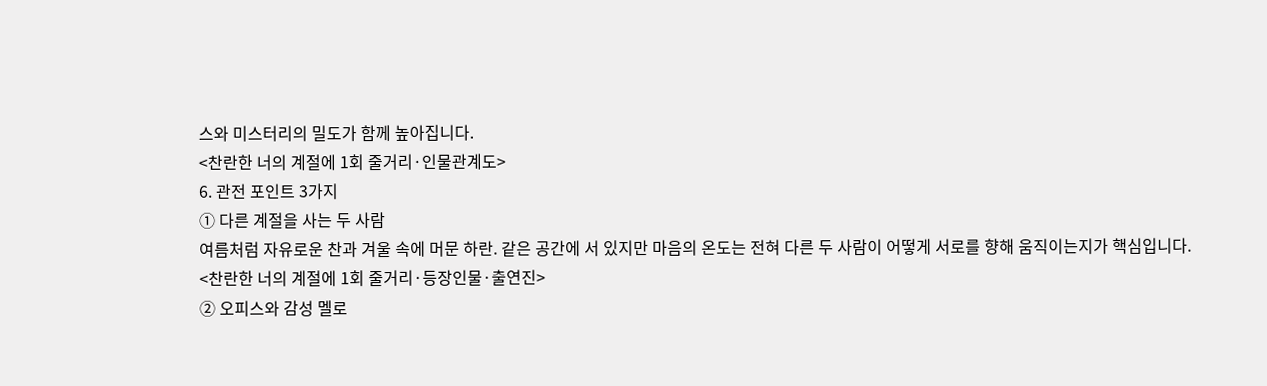스와 미스터리의 밀도가 함께 높아집니다.
<찬란한 너의 계절에 1회 줄거리·인물관계도>
6. 관전 포인트 3가지
① 다른 계절을 사는 두 사람
여름처럼 자유로운 찬과 겨울 속에 머문 하란. 같은 공간에 서 있지만 마음의 온도는 전혀 다른 두 사람이 어떻게 서로를 향해 움직이는지가 핵심입니다.
<찬란한 너의 계절에 1회 줄거리·등장인물·출연진>
② 오피스와 감성 멜로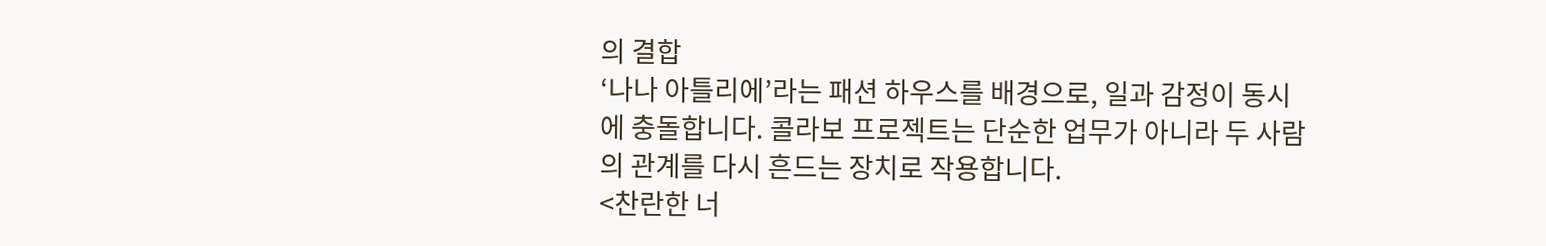의 결합
‘나나 아틀리에’라는 패션 하우스를 배경으로, 일과 감정이 동시에 충돌합니다. 콜라보 프로젝트는 단순한 업무가 아니라 두 사람의 관계를 다시 흔드는 장치로 작용합니다.
<찬란한 너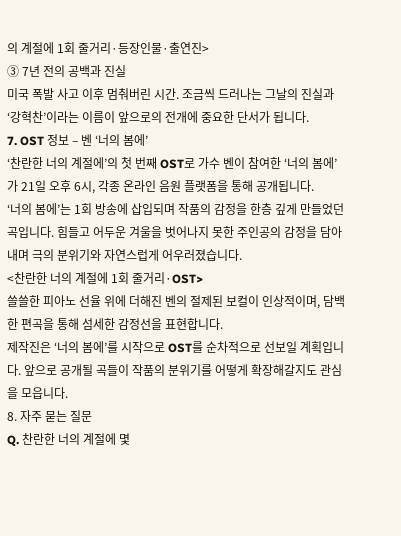의 계절에 1회 줄거리·등장인물·출연진>
③ 7년 전의 공백과 진실
미국 폭발 사고 이후 멈춰버린 시간. 조금씩 드러나는 그날의 진실과 ‘강혁찬’이라는 이름이 앞으로의 전개에 중요한 단서가 됩니다.
7. OST 정보 – 벤 ‘너의 봄에’
‘찬란한 너의 계절에’의 첫 번째 OST로 가수 벤이 참여한 ‘너의 봄에’가 21일 오후 6시, 각종 온라인 음원 플랫폼을 통해 공개됩니다.
‘너의 봄에’는 1회 방송에 삽입되며 작품의 감정을 한층 깊게 만들었던 곡입니다. 힘들고 어두운 겨울을 벗어나지 못한 주인공의 감정을 담아내며 극의 분위기와 자연스럽게 어우러졌습니다.
<찬란한 너의 계절에 1회 줄거리·OST>
쓸쓸한 피아노 선율 위에 더해진 벤의 절제된 보컬이 인상적이며, 담백한 편곡을 통해 섬세한 감정선을 표현합니다.
제작진은 ‘너의 봄에’를 시작으로 OST를 순차적으로 선보일 계획입니다. 앞으로 공개될 곡들이 작품의 분위기를 어떻게 확장해갈지도 관심을 모읍니다.
8. 자주 묻는 질문
Q. 찬란한 너의 계절에 몇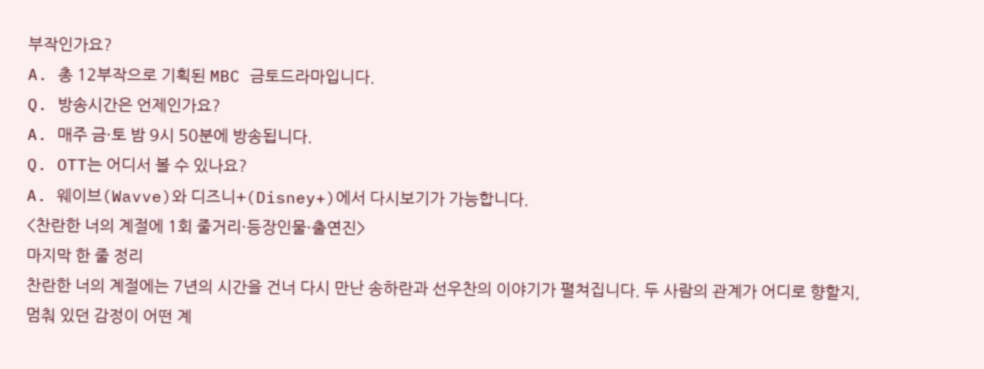부작인가요?
A. 총 12부작으로 기획된 MBC 금토드라마입니다.
Q. 방송시간은 언제인가요?
A. 매주 금·토 밤 9시 50분에 방송됩니다.
Q. OTT는 어디서 볼 수 있나요?
A. 웨이브(Wavve)와 디즈니+(Disney+)에서 다시보기가 가능합니다.
<찬란한 너의 계절에 1회 줄거리·등장인물·출연진>
마지막 한 줄 정리
찬란한 너의 계절에는 7년의 시간을 건너 다시 만난 송하란과 선우찬의 이야기가 펼쳐집니다. 두 사람의 관계가 어디로 향할지, 멈춰 있던 감정이 어떤 계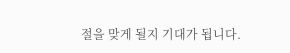절을 맞게 될지 기대가 됩니다.